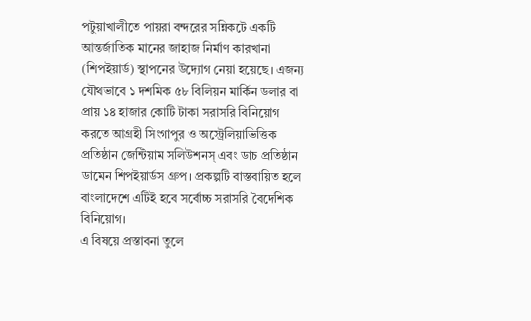পটুয়াখালীতে পায়রা বন্দরের সন্নিকটে একটি আন্তর্জাতিক মানের জাহাজ নির্মাণ কারখানা (শিপইয়ার্ড) স্থাপনের উদ্যোগ নেয়া হয়েছে। এজন্য যৌথভাবে ১ দশমিক ৫৮ বিলিয়ন মার্কিন ডলার বা প্রায় ১৪ হাজার কোটি টাকা সরাসরি বিনিয়োগ করতে আগ্রহী সিংগাপুর ও অস্ট্রেলিয়াভিত্তিক প্রতিষ্ঠান জেন্টিয়াম সলিউশনস্ এবং ডাচ প্রতিষ্ঠান ডামেন শিপইয়ার্ডস গ্রুপ। প্রকল্পটি বাস্তবায়িত হলে বাংলাদেশে এটিই হবে সর্বোচ্চ সরাসরি বৈদেশিক বিনিয়োগ।
এ বিষয়ে প্রস্তাবনা তুলে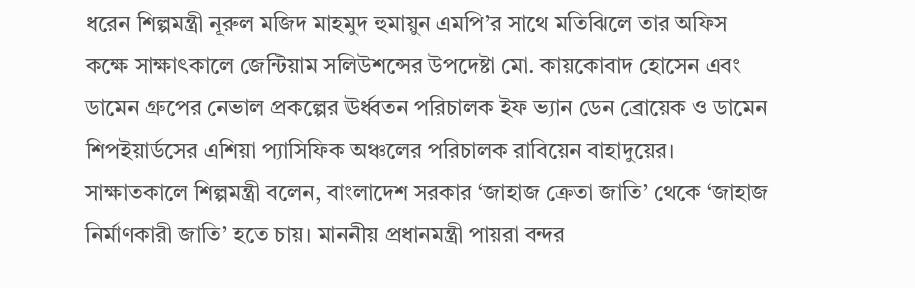ধরেন শিল্পমন্ত্রী নূরুল মজিদ মাহমুদ হুমায়ুন এমপি’র সাথে মতিঝিলে তার অফিস কক্ষে সাক্ষাৎকালে জেন্টিয়াম সলিউশন্সের উপদেষ্টা মো. কায়কোবাদ হোসেন এবং ডামেন গ্রুপের নেভাল প্রকল্পের ঊর্ধ্বতন পরিচালক ইফ ভ্যান ডেন ব্রোয়েক ও ডামেন শিপইয়ার্ডসের এশিয়া প্যাসিফিক অঞ্চলের পরিচালক রাবিয়েন বাহাদুয়ের।
সাক্ষাতকালে শিল্পমন্ত্রী বলেন, বাংলাদেশ সরকার ‘জাহাজ ক্রেতা জাতি’ থেকে ‘জাহাজ নির্মাণকারী জাতি’ হতে চায়। মাননীয় প্রধানমন্ত্রী পায়রা বন্দর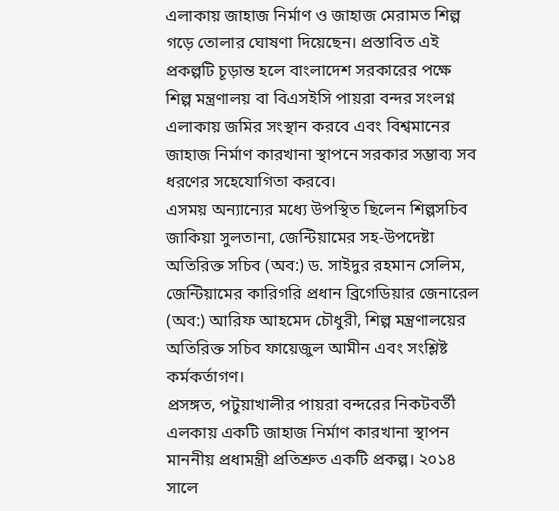এলাকায় জাহাজ নির্মাণ ও জাহাজ মেরামত শিল্প গড়ে তোলার ঘোষণা দিয়েছেন। প্রস্তাবিত এই প্রকল্পটি চূড়ান্ত হলে বাংলাদেশ সরকারের পক্ষে শিল্প মন্ত্রণালয় বা বিএসইসি পায়রা বন্দর সংলগ্ন এলাকায় জমির সংস্থান করবে এবং বিশ্বমানের জাহাজ নির্মাণ কারখানা স্থাপনে সরকার সম্ভাব্য সব ধরণের সহেযোগিতা করবে।
এসময় অন্যান্যের মধ্যে উপস্থিত ছিলেন শিল্পসচিব জাকিয়া সুলতানা, জেন্টিয়ামের সহ-উপদেষ্টা অতিরিক্ত সচিব (অব:) ড. সাইদুর রহমান সেলিম, জেন্টিয়ামের কারিগরি প্রধান ব্রিগেডিয়ার জেনারেল (অব:) আরিফ আহমেদ চৌধুরী, শিল্প মন্ত্রণালয়ের অতিরিক্ত সচিব ফায়েজুল আমীন এবং সংশ্লিষ্ট কর্মকর্তাগণ।
প্রসঙ্গত, পটুয়াখালীর পায়রা বন্দরের নিকটবর্তী এলকায় একটি জাহাজ নির্মাণ কারখানা স্থাপন মাননীয় প্রধামন্ত্রী প্রতিশ্রুত একটি প্রকল্প। ২০১৪ সালে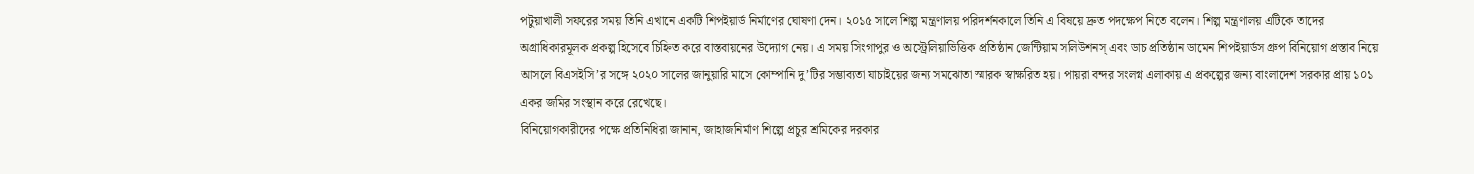পটুয়াখালী সফরের সময় তিনি এখানে একটি শিপইয়ার্ড নির্মাণের ঘোষণা দেন। ২০১৫ সালে শিল্প মন্ত্রণালয় পরিদর্শনকালে তিনি এ বিষয়ে দ্রুত পদক্ষেপ নিতে বলেন। শিল্প মন্ত্রণালয় এটিকে তাদের অগ্রাধিকারমূলক প্রকল্প হিসেবে চিহ্নিত করে বাস্তবায়নের উদ্যোগ নেয়। এ সময় সিংগাপুর ও অস্ট্রেলিয়াভিত্তিক প্রতিষ্ঠান জেন্টিয়াম সলিউশনস্ এবং ডাচ প্রতিষ্ঠান ডামেন শিপইয়ার্ডস গ্রুপ বিনিয়োগ প্রস্তাব নিয়ে আসলে বিএসইসি’র সঙ্গে ২০২০ সালের জানুয়ারি মাসে কোম্পানি দু’টির সম্ভাব্যতা যাচাইয়ের জন্য সমঝোতা স্মারক স্বাক্ষরিত হয়। পায়রা বন্দর সংলগ্ন এলাকায় এ প্রকল্পের জন্য বাংলাদেশ সরকার প্রায় ১০১ একর জমির সংস্থান করে রেখেছে।
বিনিয়োগকারীদের পক্ষে প্রতিনিধিরা জানান, জাহাজনির্মাণ শিল্পে প্রচুর শ্রমিকের দরকার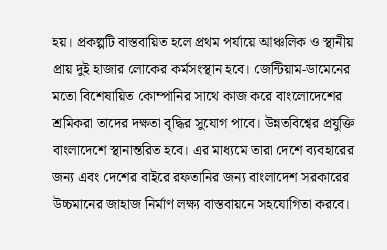হয়। প্রকল্পটি বাস্তবায়িত হলে প্রথম পর্যায়ে আঞ্চলিক ও স্থানীয় প্রায় দুই হাজার লোকের কর্মসংস্থান হবে। জেন্টিয়াম-ডামেনের মতো বিশেষায়িত কোম্পানির সাথে কাজ করে বাংলোদেশের শ্রমিকরা তাদের দক্ষতা বৃদ্ধির সুযোগ পাবে। উন্নতবিশ্বের প্রযুক্তি বাংলাদেশে স্থানান্তরিত হবে। এর মাধ্যমে তারা দেশে ব্যবহারের জন্য এবং দেশের বাইরে রফতানির জন্য বাংলাদেশ সরকারের উচ্চমানের জাহাজ নির্মাণ লক্ষ্য বাস্তবায়নে সহযোগিতা করবে।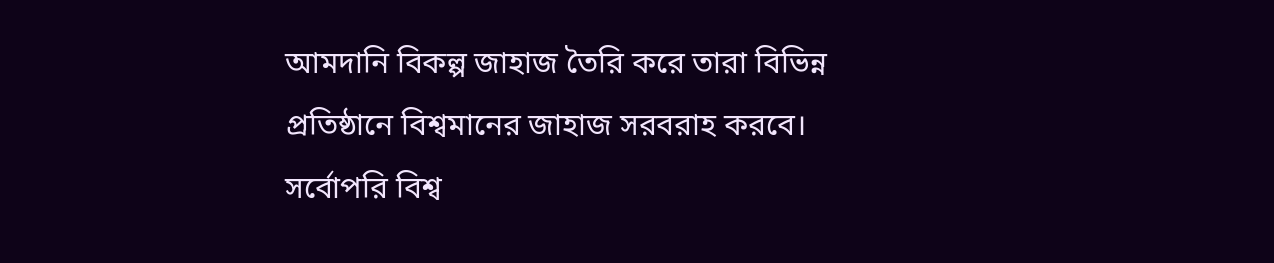আমদানি বিকল্প জাহাজ তৈরি করে তারা বিভিন্ন প্রতিষ্ঠানে বিশ্বমানের জাহাজ সরবরাহ করবে। সর্বোপরি বিশ্ব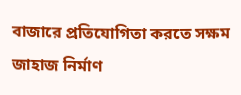বাজারে প্রতিযোগিতা করতে সক্ষম জাহাজ নির্মাণ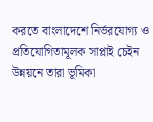করতে বাংলাদেশে নির্ভরযোগ্য ও প্রতিযোগিতামূলক সাপ্লাই চেইন উন্নয়নে তারা ভূমিকা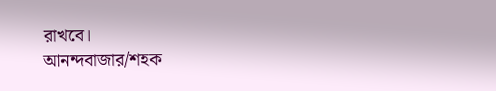রাখবে।
আনন্দবাজার/শহক